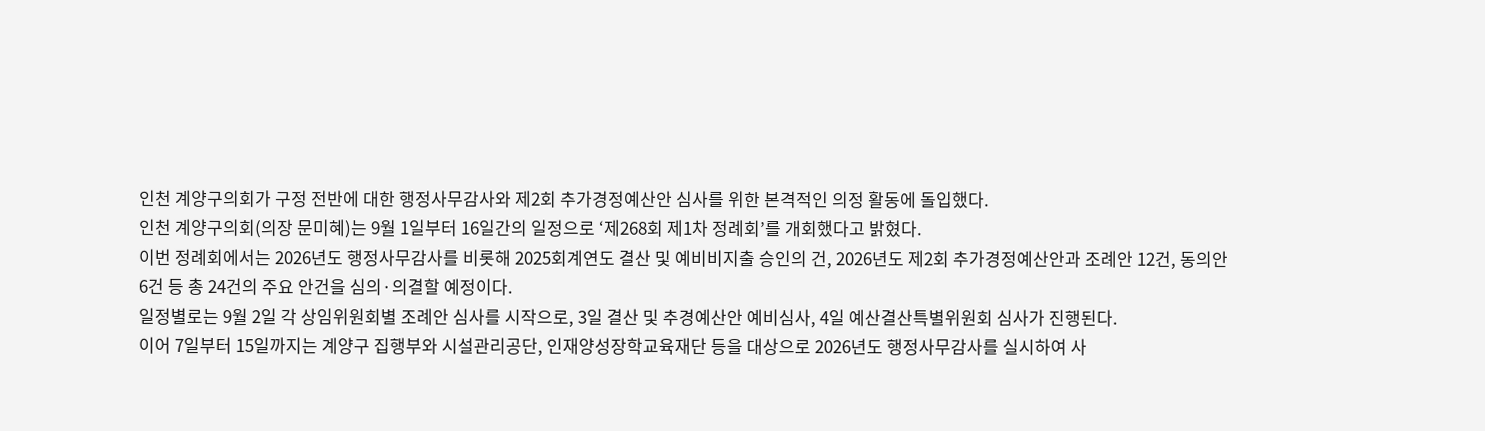인천 계양구의회가 구정 전반에 대한 행정사무감사와 제2회 추가경정예산안 심사를 위한 본격적인 의정 활동에 돌입했다.
인천 계양구의회(의장 문미혜)는 9월 1일부터 16일간의 일정으로 ‘제268회 제1차 정례회’를 개회했다고 밝혔다.
이번 정례회에서는 2026년도 행정사무감사를 비롯해 2025회계연도 결산 및 예비비지출 승인의 건, 2026년도 제2회 추가경정예산안과 조례안 12건, 동의안 6건 등 총 24건의 주요 안건을 심의·의결할 예정이다.
일정별로는 9월 2일 각 상임위원회별 조례안 심사를 시작으로, 3일 결산 및 추경예산안 예비심사, 4일 예산결산특별위원회 심사가 진행된다.
이어 7일부터 15일까지는 계양구 집행부와 시설관리공단, 인재양성장학교육재단 등을 대상으로 2026년도 행정사무감사를 실시하여 사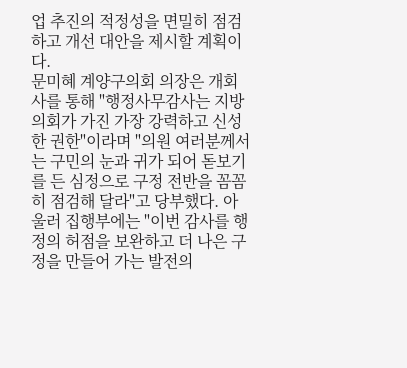업 추진의 적정성을 면밀히 점검하고 개선 대안을 제시할 계획이다.
문미혜 계양구의회 의장은 개회사를 통해 "행정사무감사는 지방의회가 가진 가장 강력하고 신성한 권한"이라며 "의원 여러분께서는 구민의 눈과 귀가 되어 돋보기를 든 심정으로 구정 전반을 꼼꼼히 점검해 달라"고 당부했다. 아울러 집행부에는 "이번 감사를 행정의 허점을 보완하고 더 나은 구정을 만들어 가는 발전의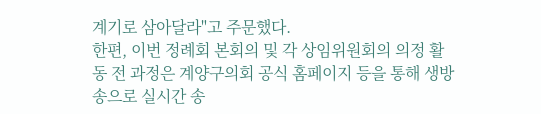계기로 삼아달라"고 주문했다.
한편, 이번 정례회 본회의 및 각 상임위원회의 의정 활동 전 과정은 계양구의회 공식 홈페이지 등을 통해 생방송으로 실시간 송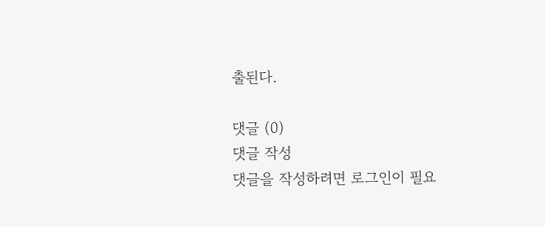출된다.

댓글 (0)
댓글 작성
댓글을 작성하려면 로그인이 필요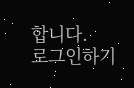합니다.
로그인하기